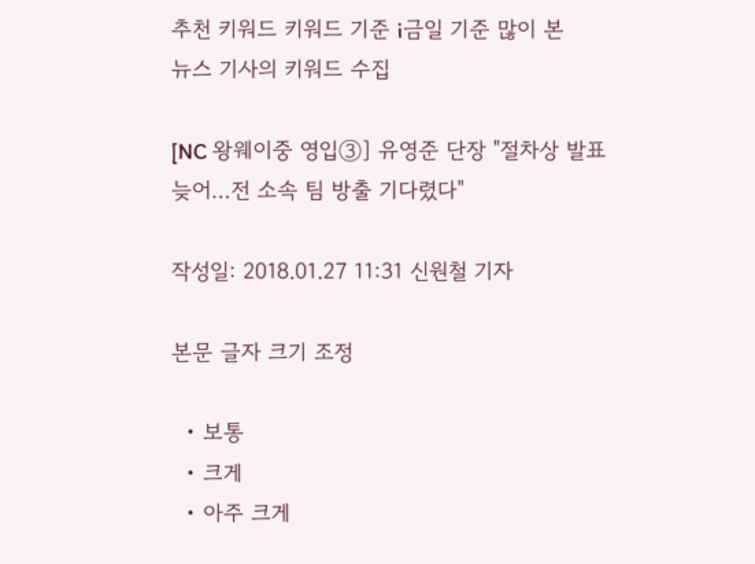추천 키워드 키워드 기준 i금일 기준 많이 본
뉴스 기사의 키워드 수집

[NC 왕웨이중 영입③] 유영준 단장 "절차상 발표 늦어…전 소속 팀 방출 기다렸다"

작성일: 2018.01.27 11:31 신원철 기자

본문 글자 크기 조정

  • 보통
  • 크게
  • 아주 크게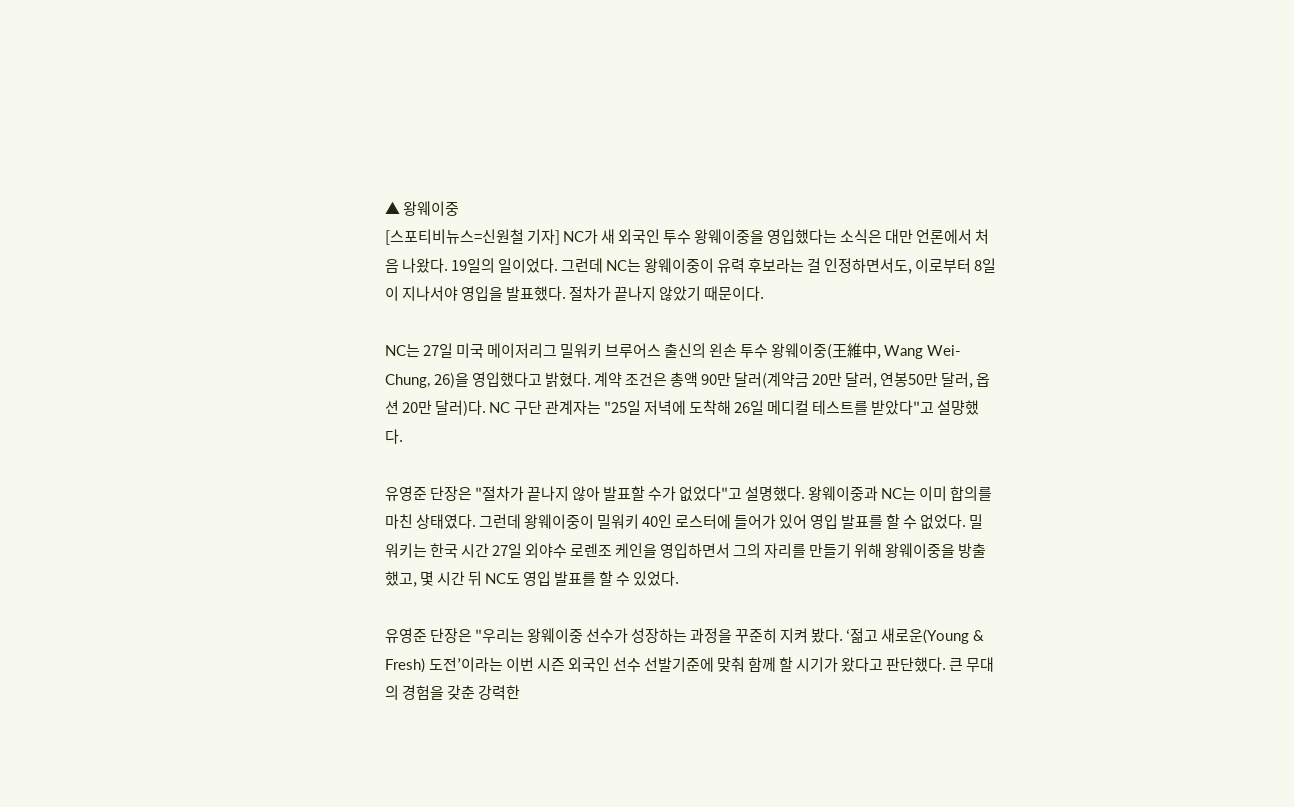▲ 왕웨이중
[스포티비뉴스=신원철 기자] NC가 새 외국인 투수 왕웨이중을 영입했다는 소식은 대만 언론에서 처음 나왔다. 19일의 일이었다. 그런데 NC는 왕웨이중이 유력 후보라는 걸 인정하면서도, 이로부터 8일이 지나서야 영입을 발표했다. 절차가 끝나지 않았기 때문이다.

NC는 27일 미국 메이저리그 밀워키 브루어스 출신의 왼손 투수 왕웨이중(王維中, Wang Wei-Chung, 26)을 영입했다고 밝혔다. 계약 조건은 총액 90만 달러(계약금 20만 달러, 연봉50만 달러, 옵션 20만 달러)다. NC 구단 관계자는 "25일 저녁에 도착해 26일 메디컬 테스트를 받았다"고 설먕했다.

유영준 단장은 "절차가 끝나지 않아 발표할 수가 없었다"고 설명했다. 왕웨이중과 NC는 이미 합의를 마친 상태였다. 그런데 왕웨이중이 밀워키 40인 로스터에 들어가 있어 영입 발표를 할 수 없었다. 밀워키는 한국 시간 27일 외야수 로렌조 케인을 영입하면서 그의 자리를 만들기 위해 왕웨이중을 방출했고, 몇 시간 뒤 NC도 영입 발표를 할 수 있었다.

유영준 단장은 "우리는 왕웨이중 선수가 성장하는 과정을 꾸준히 지켜 봤다. ‘젊고 새로운(Young & Fresh) 도전’이라는 이번 시즌 외국인 선수 선발기준에 맞춰 함께 할 시기가 왔다고 판단했다. 큰 무대의 경험을 갖춘 강력한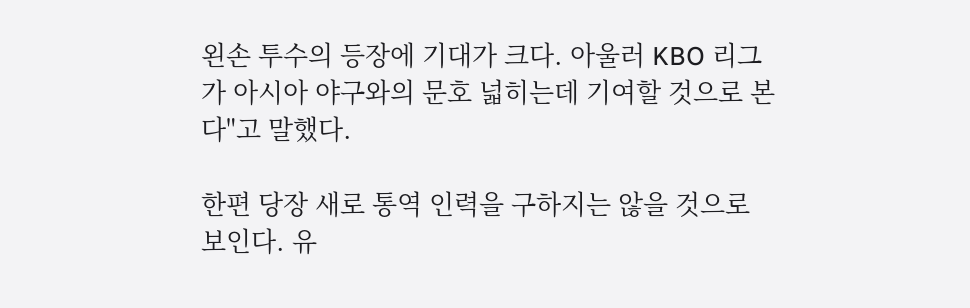왼손 투수의 등장에 기대가 크다. 아울러 KBO 리그가 아시아 야구와의 문호 넓히는데 기여할 것으로 본다"고 말했다.

한편 당장 새로 통역 인력을 구하지는 않을 것으로 보인다. 유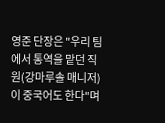영준 단장은 "우리 팀에서 통역을 맡던 직원(강마루솔 매니저)이 중국어도 한다"며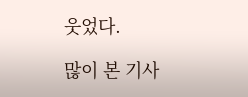웃었다.

많이 본 기사